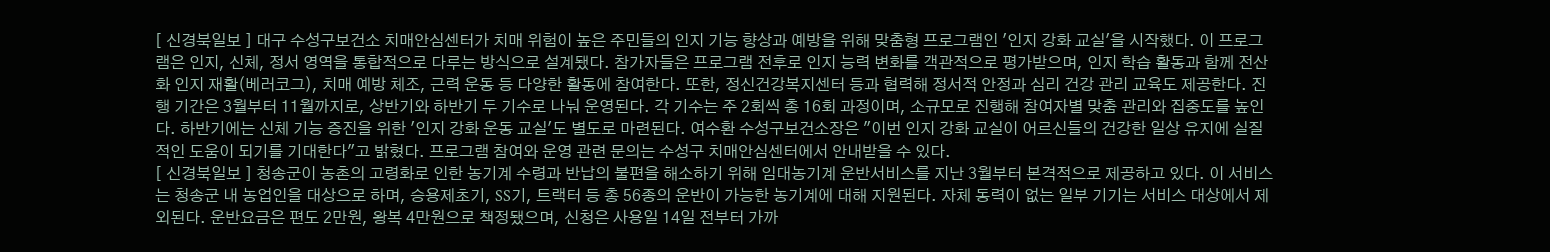[ 신경북일보 ] 대구 수성구보건소 치매안심센터가 치매 위험이 높은 주민들의 인지 기능 향상과 예방을 위해 맞춤형 프로그램인 '인지 강화 교실'을 시작했다. 이 프로그램은 인지, 신체, 정서 영역을 통합적으로 다루는 방식으로 설계됐다. 참가자들은 프로그램 전후로 인지 능력 변화를 객관적으로 평가받으며, 인지 학습 활동과 함께 전산화 인지 재활(베러코그), 치매 예방 체조, 근력 운동 등 다양한 활동에 참여한다. 또한, 정신건강복지센터 등과 협력해 정서적 안정과 심리 건강 관리 교육도 제공한다. 진행 기간은 3월부터 11월까지로, 상반기와 하반기 두 기수로 나눠 운영된다. 각 기수는 주 2회씩 총 16회 과정이며, 소규모로 진행해 참여자별 맞춤 관리와 집중도를 높인다. 하반기에는 신체 기능 증진을 위한 '인지 강화 운동 교실'도 별도로 마련된다. 여수환 수성구보건소장은 "이번 인지 강화 교실이 어르신들의 건강한 일상 유지에 실질적인 도움이 되기를 기대한다"고 밝혔다. 프로그램 참여와 운영 관련 문의는 수성구 치매안심센터에서 안내받을 수 있다.
[ 신경북일보 ] 청송군이 농촌의 고령화로 인한 농기계 수령과 반납의 불편을 해소하기 위해 임대농기계 운반서비스를 지난 3월부터 본격적으로 제공하고 있다. 이 서비스는 청송군 내 농업인을 대상으로 하며, 승용제초기, SS기, 트랙터 등 총 56종의 운반이 가능한 농기계에 대해 지원된다. 자체 동력이 없는 일부 기기는 서비스 대상에서 제외된다. 운반요금은 편도 2만원, 왕복 4만원으로 책정됐으며, 신청은 사용일 14일 전부터 가까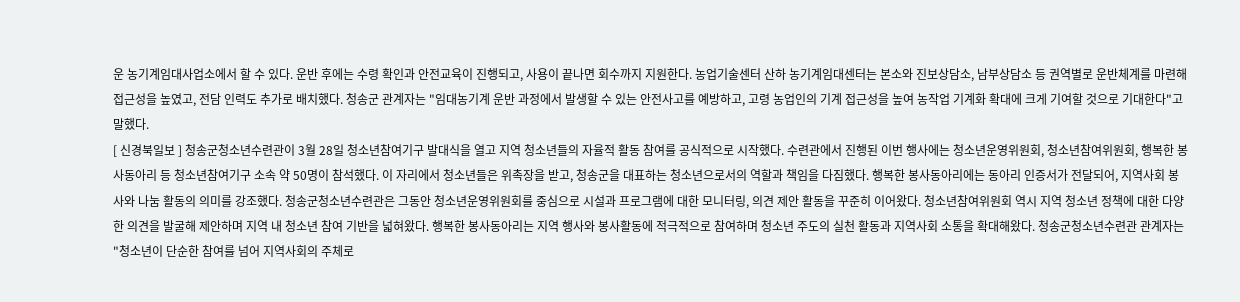운 농기계임대사업소에서 할 수 있다. 운반 후에는 수령 확인과 안전교육이 진행되고, 사용이 끝나면 회수까지 지원한다. 농업기술센터 산하 농기계임대센터는 본소와 진보상담소, 남부상담소 등 권역별로 운반체계를 마련해 접근성을 높였고, 전담 인력도 추가로 배치했다. 청송군 관계자는 "임대농기계 운반 과정에서 발생할 수 있는 안전사고를 예방하고, 고령 농업인의 기계 접근성을 높여 농작업 기계화 확대에 크게 기여할 것으로 기대한다"고 말했다.
[ 신경북일보 ] 청송군청소년수련관이 3월 28일 청소년참여기구 발대식을 열고 지역 청소년들의 자율적 활동 참여를 공식적으로 시작했다. 수련관에서 진행된 이번 행사에는 청소년운영위원회, 청소년참여위원회, 행복한 봉사동아리 등 청소년참여기구 소속 약 50명이 참석했다. 이 자리에서 청소년들은 위촉장을 받고, 청송군을 대표하는 청소년으로서의 역할과 책임을 다짐했다. 행복한 봉사동아리에는 동아리 인증서가 전달되어, 지역사회 봉사와 나눔 활동의 의미를 강조했다. 청송군청소년수련관은 그동안 청소년운영위원회를 중심으로 시설과 프로그램에 대한 모니터링, 의견 제안 활동을 꾸준히 이어왔다. 청소년참여위원회 역시 지역 청소년 정책에 대한 다양한 의견을 발굴해 제안하며 지역 내 청소년 참여 기반을 넓혀왔다. 행복한 봉사동아리는 지역 행사와 봉사활동에 적극적으로 참여하며 청소년 주도의 실천 활동과 지역사회 소통을 확대해왔다. 청송군청소년수련관 관계자는 "청소년이 단순한 참여를 넘어 지역사회의 주체로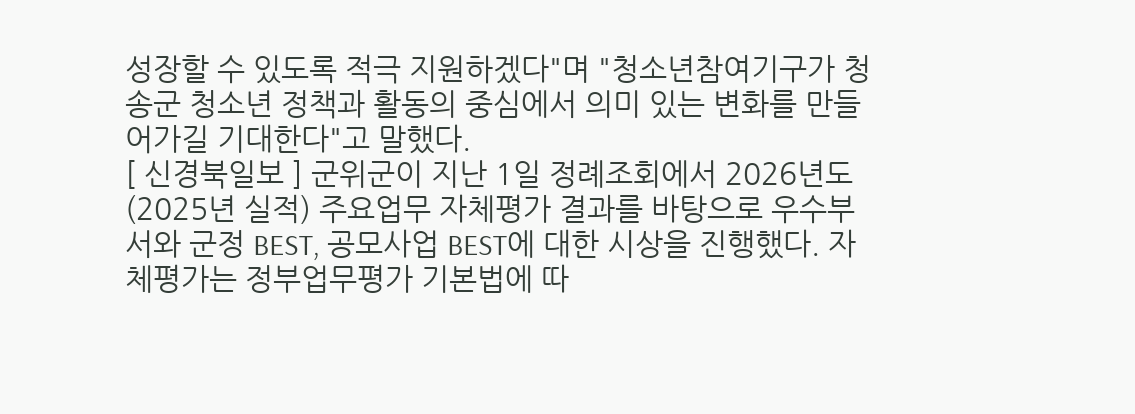성장할 수 있도록 적극 지원하겠다"며 "청소년참여기구가 청송군 청소년 정책과 활동의 중심에서 의미 있는 변화를 만들어가길 기대한다"고 말했다.
[ 신경북일보 ] 군위군이 지난 1일 정례조회에서 2026년도(2025년 실적) 주요업무 자체평가 결과를 바탕으로 우수부서와 군정 BEST, 공모사업 BEST에 대한 시상을 진행했다. 자체평가는 정부업무평가 기본법에 따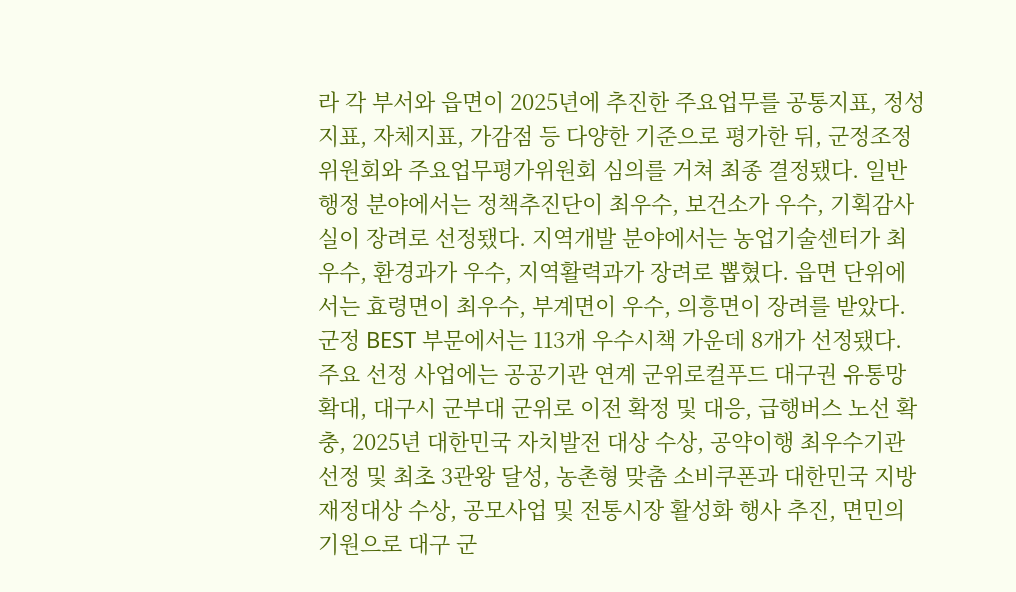라 각 부서와 읍면이 2025년에 추진한 주요업무를 공통지표, 정성지표, 자체지표, 가감점 등 다양한 기준으로 평가한 뒤, 군정조정위원회와 주요업무평가위원회 심의를 거쳐 최종 결정됐다. 일반행정 분야에서는 정책추진단이 최우수, 보건소가 우수, 기획감사실이 장려로 선정됐다. 지역개발 분야에서는 농업기술센터가 최우수, 환경과가 우수, 지역활력과가 장려로 뽑혔다. 읍면 단위에서는 효령면이 최우수, 부계면이 우수, 의흥면이 장려를 받았다. 군정 BEST 부문에서는 113개 우수시책 가운데 8개가 선정됐다. 주요 선정 사업에는 공공기관 연계 군위로컬푸드 대구권 유통망 확대, 대구시 군부대 군위로 이전 확정 및 대응, 급행버스 노선 확충, 2025년 대한민국 자치발전 대상 수상, 공약이행 최우수기관 선정 및 최초 3관왕 달성, 농촌형 맞춤 소비쿠폰과 대한민국 지방재정대상 수상, 공모사업 및 전통시장 활성화 행사 추진, 면민의 기원으로 대구 군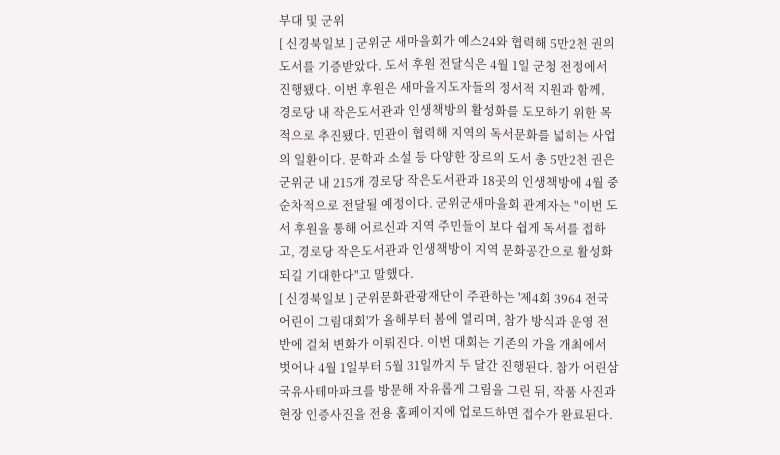부대 및 군위
[ 신경북일보 ] 군위군 새마을회가 예스24와 협력해 5만2천 권의 도서를 기증받았다. 도서 후원 전달식은 4월 1일 군청 전정에서 진행됐다. 이번 후원은 새마을지도자들의 정서적 지원과 함께, 경로당 내 작은도서관과 인생책방의 활성화를 도모하기 위한 목적으로 추진됐다. 민관이 협력해 지역의 독서문화를 넓히는 사업의 일환이다. 문학과 소설 등 다양한 장르의 도서 총 5만2천 권은 군위군 내 215개 경로당 작은도서관과 18곳의 인생책방에 4월 중 순차적으로 전달될 예정이다. 군위군새마을회 관계자는 "이번 도서 후원을 통해 어르신과 지역 주민들이 보다 쉽게 독서를 접하고, 경로당 작은도서관과 인생책방이 지역 문화공간으로 활성화되길 기대한다"고 말했다.
[ 신경북일보 ] 군위문화관광재단이 주관하는 '제4회 3964 전국 어린이 그림대회'가 올해부터 봄에 열리며, 참가 방식과 운영 전반에 걸쳐 변화가 이뤄진다. 이번 대회는 기존의 가을 개최에서 벗어나 4월 1일부터 5월 31일까지 두 달간 진행된다. 참가 어린삼국유사테마파크를 방문해 자유롭게 그림을 그린 뒤, 작품 사진과 현장 인증사진을 전용 홈페이지에 업로드하면 접수가 완료된다.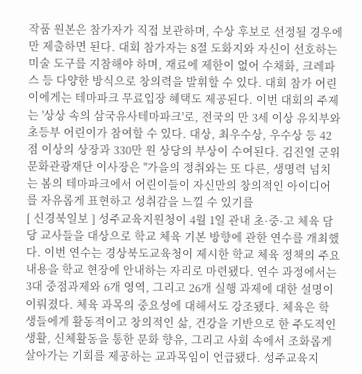작품 원본은 참가자가 직접 보관하며, 수상 후보로 선정될 경우에만 제출하면 된다. 대회 참가자는 8절 도화지와 자신이 선호하는 미술 도구를 지참해야 하며, 재료에 제한이 없어 수채화, 크레파스 등 다양한 방식으로 창의력을 발휘할 수 있다. 대회 참가 어린이에게는 테마파크 무료입장 혜택도 제공된다. 이번 대회의 주제는 '상상 속의 삼국유사테마파크'로, 전국의 만 3세 이상 유치부와 초등부 어린이가 참여할 수 있다. 대상, 최우수상, 우수상 등 42점 이상의 상장과 330만 원 상당의 부상이 수여된다. 김진열 군위문화관광재단 이사장은 "가을의 정취와는 또 다른, 생명력 넘치는 봄의 테마파크에서 어린이들이 자신만의 창의적인 아이디어를 자유롭게 표현하고 성취감을 느낄 수 있기를
[ 신경북일보 ] 성주교육지원청이 4월 1일 관내 초·중·고 체육 담당 교사들을 대상으로 학교 체육 기본 방향에 관한 연수를 개최했다. 이번 연수는 경상북도교육청이 제시한 학교 체육 정책의 주요 내용을 학교 현장에 안내하는 자리로 마련됐다. 연수 과정에서는 3대 중점과제와 6개 영역, 그리고 26개 실행 과제에 대한 설명이 이뤄졌다. 체육 과목의 중요성에 대해서도 강조됐다. 체육은 학생들에게 활동적이고 창의적인 삶, 건강을 기반으로 한 주도적인 생활, 신체활동을 통한 문화 향유, 그리고 사회 속에서 조화롭게 살아가는 기회를 제공하는 교과목임이 언급됐다. 성주교육지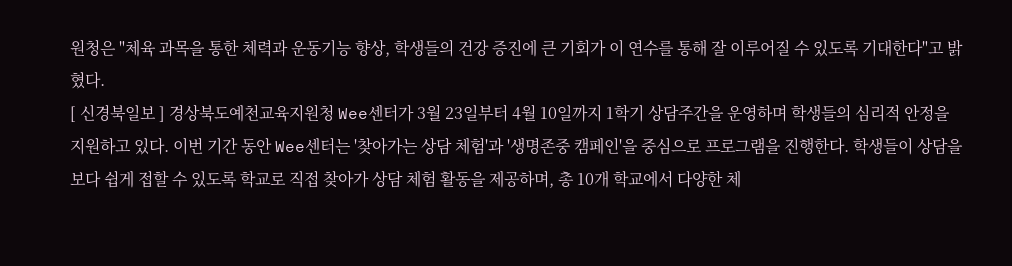원청은 "체육 과목을 통한 체력과 운동기능 향상, 학생들의 건강 증진에 큰 기회가 이 연수를 통해 잘 이루어질 수 있도록 기대한다"고 밝혔다.
[ 신경북일보 ] 경상북도예천교육지원청 Wee센터가 3월 23일부터 4월 10일까지 1학기 상담주간을 운영하며 학생들의 심리적 안정을 지원하고 있다. 이번 기간 동안 Wee센터는 '찾아가는 상담 체험'과 '생명존중 캠페인'을 중심으로 프로그램을 진행한다. 학생들이 상담을 보다 쉽게 접할 수 있도록 학교로 직접 찾아가 상담 체험 활동을 제공하며, 총 10개 학교에서 다양한 체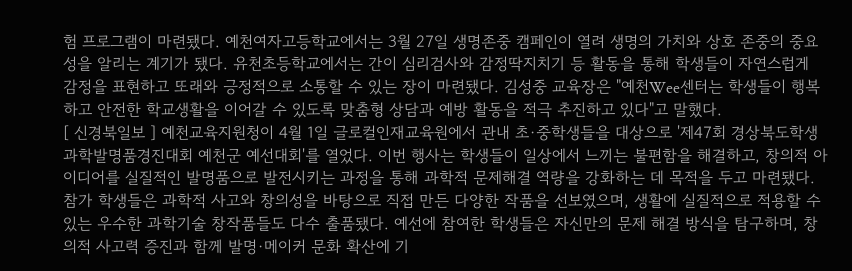험 프로그램이 마련됐다. 예천여자고등학교에서는 3월 27일 생명존중 캠페인이 열려 생명의 가치와 상호 존중의 중요성을 알리는 계기가 됐다. 유천초등학교에서는 간이 심리검사와 감정딱지치기 등 활동을 통해 학생들이 자연스럽게 감정을 표현하고 또래와 긍정적으로 소통할 수 있는 장이 마련됐다. 김성중 교육장은 "예천Wee센터는 학생들이 행복하고 안전한 학교생활을 이어갈 수 있도록 맞춤형 상담과 예방 활동을 적극 추진하고 있다"고 말했다.
[ 신경북일보 ] 예천교육지원청이 4월 1일 글로컬인재교육원에서 관내 초·중학생들을 대상으로 '제47회 경상북도학생과학발명품경진대회 예천군 예선대회'를 열었다. 이번 행사는 학생들이 일상에서 느끼는 불편함을 해결하고, 창의적 아이디어를 실질적인 발명품으로 발전시키는 과정을 통해 과학적 문제해결 역량을 강화하는 데 목적을 두고 마련됐다. 참가 학생들은 과학적 사고와 창의성을 바탕으로 직접 만든 다양한 작품을 선보였으며, 생활에 실질적으로 적용할 수 있는 우수한 과학기술 창작품들도 다수 출품됐다. 예선에 참여한 학생들은 자신만의 문제 해결 방식을 탐구하며, 창의적 사고력 증진과 함께 발명·메이커 문화 확산에 기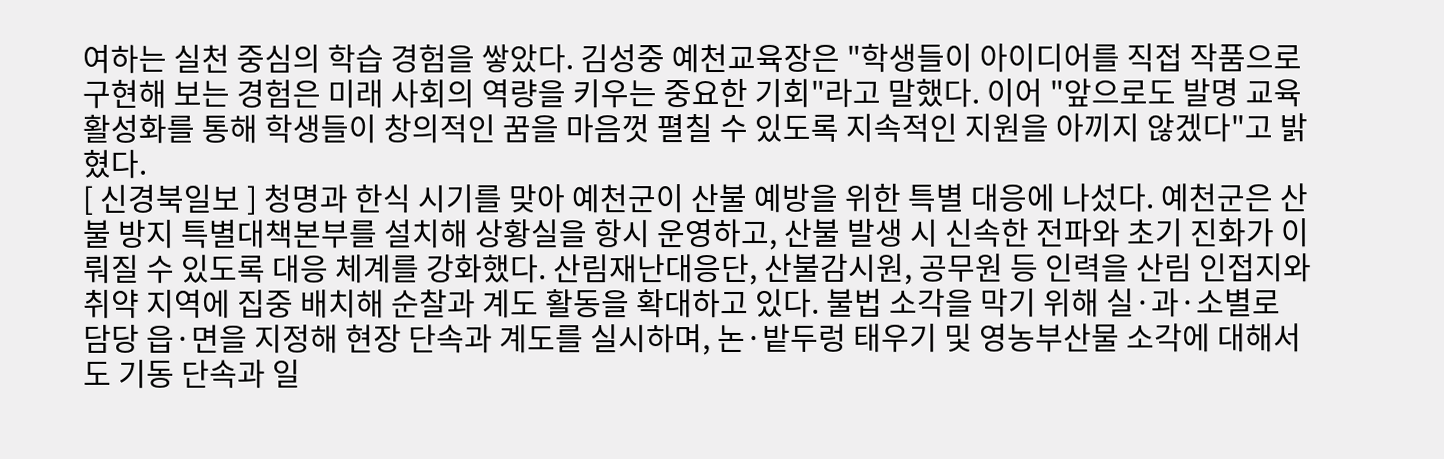여하는 실천 중심의 학습 경험을 쌓았다. 김성중 예천교육장은 "학생들이 아이디어를 직접 작품으로 구현해 보는 경험은 미래 사회의 역량을 키우는 중요한 기회"라고 말했다. 이어 "앞으로도 발명 교육 활성화를 통해 학생들이 창의적인 꿈을 마음껏 펼칠 수 있도록 지속적인 지원을 아끼지 않겠다"고 밝혔다.
[ 신경북일보 ] 청명과 한식 시기를 맞아 예천군이 산불 예방을 위한 특별 대응에 나섰다. 예천군은 산불 방지 특별대책본부를 설치해 상황실을 항시 운영하고, 산불 발생 시 신속한 전파와 초기 진화가 이뤄질 수 있도록 대응 체계를 강화했다. 산림재난대응단, 산불감시원, 공무원 등 인력을 산림 인접지와 취약 지역에 집중 배치해 순찰과 계도 활동을 확대하고 있다. 불법 소각을 막기 위해 실·과·소별로 담당 읍·면을 지정해 현장 단속과 계도를 실시하며, 논·밭두렁 태우기 및 영농부산물 소각에 대해서도 기동 단속과 일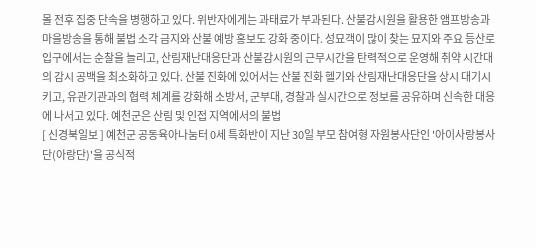몰 전후 집중 단속을 병행하고 있다. 위반자에게는 과태료가 부과된다. 산불감시원을 활용한 앰프방송과 마을방송을 통해 불법 소각 금지와 산불 예방 홍보도 강화 중이다. 성묘객이 많이 찾는 묘지와 주요 등산로 입구에서는 순찰을 늘리고, 산림재난대응단과 산불감시원의 근무시간을 탄력적으로 운영해 취약 시간대의 감시 공백을 최소화하고 있다. 산불 진화에 있어서는 산불 진화 헬기와 산림재난대응단을 상시 대기시키고, 유관기관과의 협력 체계를 강화해 소방서, 군부대, 경찰과 실시간으로 정보를 공유하며 신속한 대응에 나서고 있다. 예천군은 산림 및 인접 지역에서의 불법
[ 신경북일보 ] 예천군 공동육아나눔터 0세 특화반이 지난 30일 부모 참여형 자원봉사단인 '아이사랑봉사단(아랑단)'을 공식적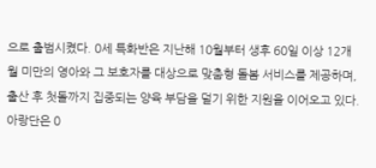으로 출범시켰다. 0세 특화반은 지난해 10월부터 생후 60일 이상 12개월 미만의 영아와 그 보호자를 대상으로 맞춤형 돌봄 서비스를 제공하며, 출산 후 첫돌까지 집중되는 양육 부담을 덜기 위한 지원을 이어오고 있다. 아랑단은 0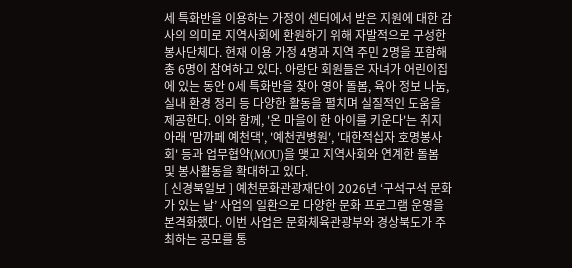세 특화반을 이용하는 가정이 센터에서 받은 지원에 대한 감사의 의미로 지역사회에 환원하기 위해 자발적으로 구성한 봉사단체다. 현재 이용 가정 4명과 지역 주민 2명을 포함해 총 6명이 참여하고 있다. 아랑단 회원들은 자녀가 어린이집에 있는 동안 0세 특화반을 찾아 영아 돌봄, 육아 정보 나눔, 실내 환경 정리 등 다양한 활동을 펼치며 실질적인 도움을 제공한다. 이와 함께, '온 마을이 한 아이를 키운다'는 취지 아래 '맘까페 예천댁', '예천권병원', '대한적십자 호명봉사회' 등과 업무협약(MOU)을 맺고 지역사회와 연계한 돌봄 및 봉사활동을 확대하고 있다.
[ 신경북일보 ] 예천문화관광재단이 2026년 ‘구석구석 문화가 있는 날’ 사업의 일환으로 다양한 문화 프로그램 운영을 본격화했다. 이번 사업은 문화체육관광부와 경상북도가 주최하는 공모를 통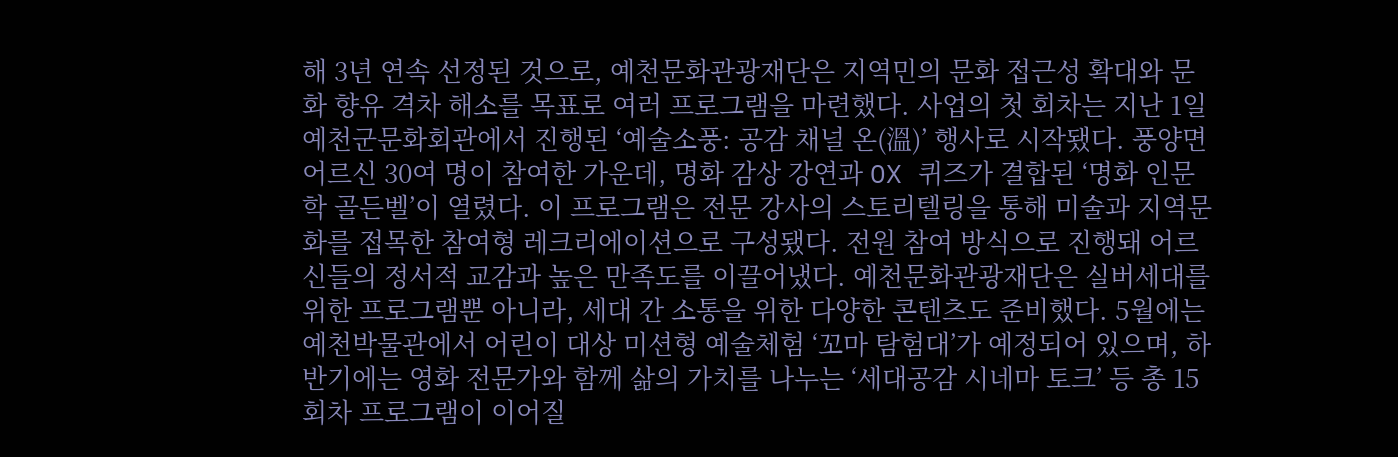해 3년 연속 선정된 것으로, 예천문화관광재단은 지역민의 문화 접근성 확대와 문화 향유 격차 해소를 목표로 여러 프로그램을 마련했다. 사업의 첫 회차는 지난 1일 예천군문화회관에서 진행된 ‘예술소풍: 공감 채널 온(溫)’ 행사로 시작됐다. 풍양면 어르신 30여 명이 참여한 가운데, 명화 감상 강연과 OX 퀴즈가 결합된 ‘명화 인문학 골든벨’이 열렸다. 이 프로그램은 전문 강사의 스토리텔링을 통해 미술과 지역문화를 접목한 참여형 레크리에이션으로 구성됐다. 전원 참여 방식으로 진행돼 어르신들의 정서적 교감과 높은 만족도를 이끌어냈다. 예천문화관광재단은 실버세대를 위한 프로그램뿐 아니라, 세대 간 소통을 위한 다양한 콘텐츠도 준비했다. 5월에는 예천박물관에서 어린이 대상 미션형 예술체험 ‘꼬마 탐험대’가 예정되어 있으며, 하반기에는 영화 전문가와 함께 삶의 가치를 나누는 ‘세대공감 시네마 토크’ 등 총 15회차 프로그램이 이어질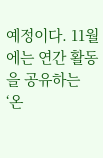예정이다. 11월에는 연간 활동을 공유하는 ‘온